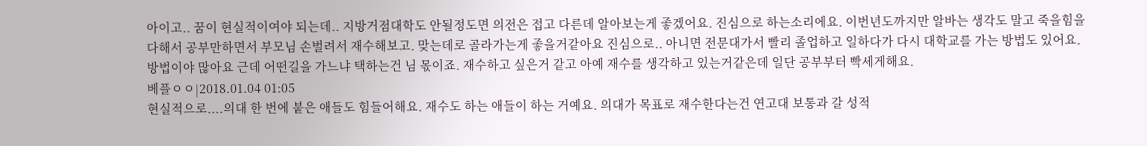아이고.. 꿈이 현실적이여야 되는데.. 지방거점대학도 안될정도면 의전은 접고 다른데 알아보는게 좋겠어요. 진심으로 하는소리에요. 이번년도까지만 알바는 생각도 말고 죽을힘을다해서 공부만하면서 부모님 손벌려서 재수해보고. 맞는데로 골라가는게 좋을거같아요 진심으로.. 아니면 전문대가서 빨리 졸업하고 일하다가 다시 대학교를 가는 방법도 있어요. 방법이야 많아요 근데 어떤길을 가느냐 택하는건 님 몫이죠. 재수하고 싶은거 같고 아예 재수를 생각하고 있는거같은데 일단 공부부터 빡세게해요.
베플ㅇㅇ|2018.01.04 01:05
현실적으로....의대 한 번에 붙은 애들도 힘들어해요. 재수도 하는 애들이 하는 거예요. 의대가 목표로 재수한다는건 연고대 보통과 갈 성적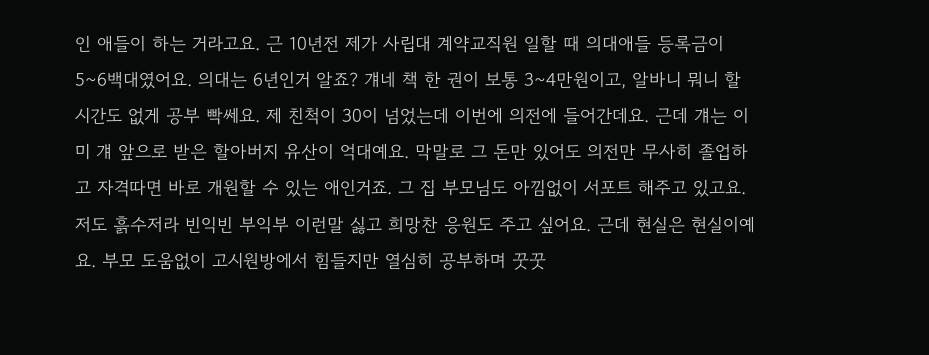인 애들이 하는 거라고요. 근 10년전 제가 사립대 계약교직원 일할 때 의대애들 등록금이 5~6백대였어요. 의대는 6년인거 알죠? 걔네 책 한 권이 보통 3~4만원이고, 알바니 뭐니 할 시간도 없게 공부 빡쎄요. 제 친척이 30이 넘었는데 이번에 의전에 들어간데요. 근데 걔는 이미 걔 앞으로 받은 할아버지 유산이 억대예요. 막말로 그 돈만 있어도 의전만 무사히 졸업하고 자격따면 바로 개원할 수 있는 애인거죠. 그 집 부모님도 아낌없이 서포트 해주고 있고요. 저도 흙수저라 빈익빈 부익부 이런말 싫고 희망찬 응원도 주고 싶어요. 근데 현실은 현실이예요. 부모 도움없이 고시원방에서 힘들지만 열심히 공부하며 꿋꿋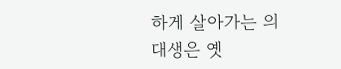하게 살아가는 의대생은 옛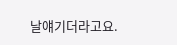날얘기더라고요.